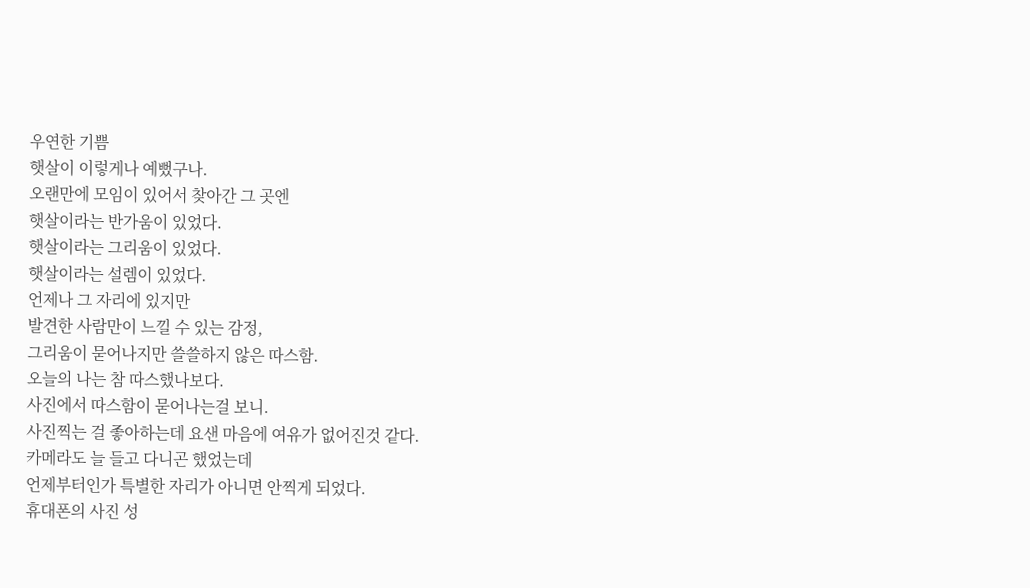우연한 기쁨
햇살이 이렇게나 예뻤구나.
오랜만에 모임이 있어서 찾아간 그 곳엔
햇살이라는 반가움이 있었다.
햇살이라는 그리움이 있었다.
햇살이라는 설렘이 있었다.
언제나 그 자리에 있지만
발견한 사람만이 느낄 수 있는 감정,
그리움이 묻어나지만 쓸쓸하지 않은 따스함.
오늘의 나는 참 따스했나보다.
사진에서 따스함이 묻어나는걸 보니.
사진찍는 걸 좋아하는데 요샌 마음에 여유가 없어진것 같다.
카메라도 늘 들고 다니곤 했었는데
언제부터인가 특별한 자리가 아니면 안찍게 되었다.
휴대폰의 사진 성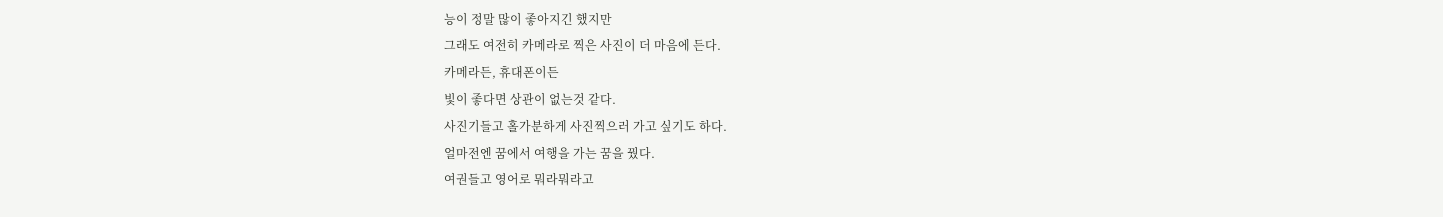능이 정말 많이 좋아지긴 했지만
그래도 여전히 카메라로 찍은 사진이 더 마음에 든다.
카메라든, 휴대폰이든
빛이 좋다면 상관이 없는것 같다.
사진기들고 홀가분하게 사진찍으러 가고 싶기도 하다.
얼마전엔 꿈에서 여행을 가는 꿈을 꿨다.
여권들고 영어로 뭐라뭐라고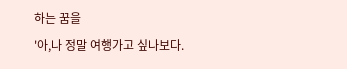하는 꿈을
'아,나 정말 여행가고 싶나보다.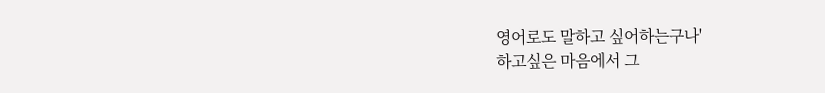영어로도 말하고 싶어하는구나'
하고싶은 마음에서 그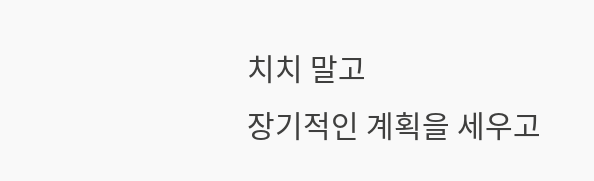치치 말고
장기적인 계획을 세우고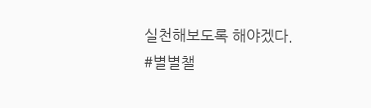실천해보도록 해야겠다.
#별별챌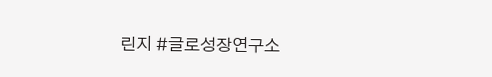린지 #글로성장연구소